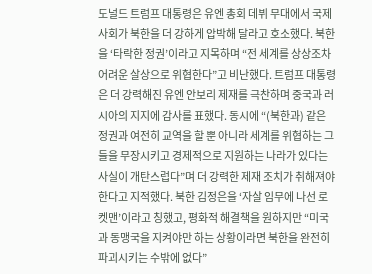도널드 트럼프 대통령은 유엔 총회 데뷔 무대에서 국제사회가 북한을 더 강하게 압박해 달라고 호소했다. 북한을 ‘타락한 정권’이라고 지목하며 “전 세계를 상상조차 어려운 살상으로 위협한다”고 비난했다. 트럼프 대통령은 더 강력해진 유엔 안보리 제재를 극찬하며 중국과 러시아의 지지에 감사를 표했다. 동시에 “(북한과) 같은 정권과 여전히 교역을 할 뿐 아니라 세계를 위협하는 그들을 무장시키고 경제적으로 지원하는 나라가 있다는 사실이 개탄스럽다”며 더 강력한 제재 조치가 취해져야 한다고 지적했다. 북한 김정은을 ‘자살 임무에 나선 로켓맨’이라고 칭했고, 평화적 해결책을 원하지만 “미국과 동맹국을 지켜야만 하는 상황이라면 북한을 완전히 파괴시키는 수밖에 없다”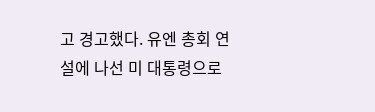고 경고했다. 유엔 총회 연설에 나선 미 대통령으로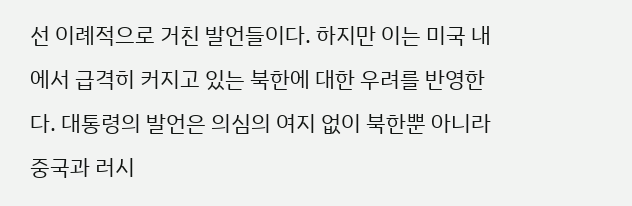선 이례적으로 거친 발언들이다. 하지만 이는 미국 내에서 급격히 커지고 있는 북한에 대한 우려를 반영한다. 대통령의 발언은 의심의 여지 없이 북한뿐 아니라 중국과 러시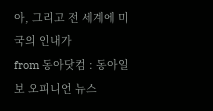아, 그리고 전 세계에 미국의 인내가
from 동아닷컴 : 동아일보 오피니언 뉴스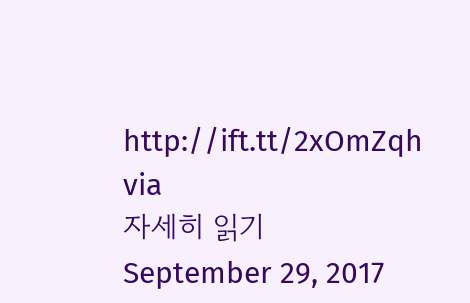http://ift.tt/2xOmZqh
via
자세히 읽기
September 29, 2017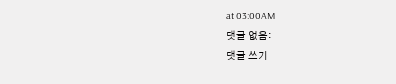at 03:00AM
댓글 없음:
댓글 쓰기